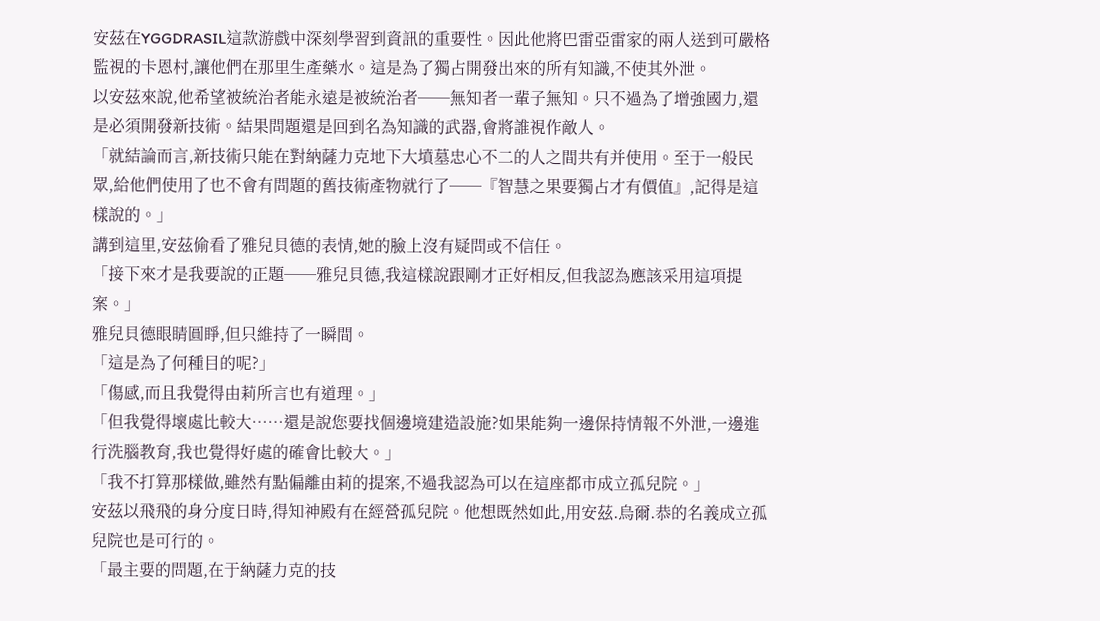安茲在YGGDRASIL這款游戲中深刻學習到資訊的重要性。因此他將巴雷亞雷家的兩人送到可嚴格監視的卡恩村,讓他們在那里生產藥水。這是為了獨占開發出來的所有知識,不使其外泄。
以安茲來說,他希望被統治者能永遠是被統治者──無知者一輩子無知。只不過為了增強國力,還是必須開發新技術。結果問題還是回到名為知識的武器,會將誰視作敵人。
「就結論而言,新技術只能在對納薩力克地下大墳墓忠心不二的人之間共有并使用。至于一般民眾,給他們使用了也不會有問題的舊技術產物就行了──『智慧之果要獨占才有價值』,記得是這樣說的。」
講到這里,安茲偷看了雅兒貝德的表情,她的臉上沒有疑問或不信任。
「接下來才是我要說的正題──雅兒貝德,我這樣說跟剛才正好相反,但我認為應該采用這項提案。」
雅兒貝德眼睛圓睜,但只維持了一瞬間。
「這是為了何種目的呢?」
「傷感,而且我覺得由莉所言也有道理。」
「但我覺得壞處比較大……還是說您要找個邊境建造設施?如果能夠一邊保持情報不外泄,一邊進行洗腦教育,我也覺得好處的確會比較大。」
「我不打算那樣做,雖然有點偏離由莉的提案,不過我認為可以在這座都市成立孤兒院。」
安茲以飛飛的身分度日時,得知神殿有在經營孤兒院。他想既然如此,用安茲.烏爾.恭的名義成立孤兒院也是可行的。
「最主要的問題,在于納薩力克的技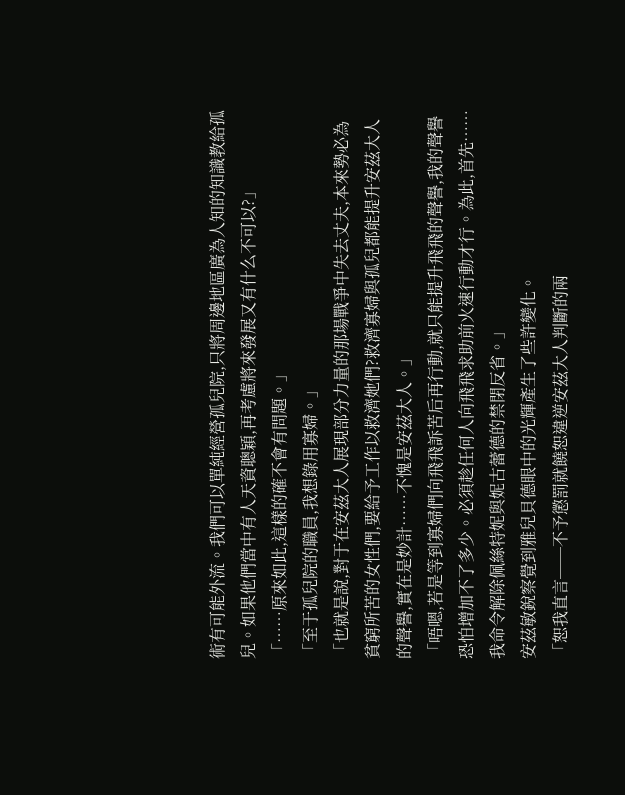術有可能外流。我們可以單純經營孤兒院,只將周邊地區廣為人知的知識教給孤兒。如果他們當中有人天資聰穎,再考慮將來發展又有什么不可以?」
「……原來如此,這樣的確不會有問題。」
「至于孤兒院的職員,我想錄用寡婦。」
「也就是說,對于在安茲大人展現部分力量的那場戰爭中失去丈夫,本來勢必為貧窮所苦的女性們,要給予工作以救濟她們?救濟寡婦與孤兒都能提升安茲大人的聲譽,實在是妙計……不愧是安茲大人。」
「唔嗯,若是等到寡婦們向飛飛訴苦后再行動,就只能提升飛飛的聲譽,我的聲譽恐怕增加不了多少。必須趁任何人向飛飛求助前火速行動才行。為此,首先……我命令解除佩絲特妮與妮古蕾德的禁閉反省。」
安茲敏銳察覺到雅兒貝德眼中的光輝產生了些許變化。
「恕我直言──不予懲罰就饒恕違逆安茲大人判斷的兩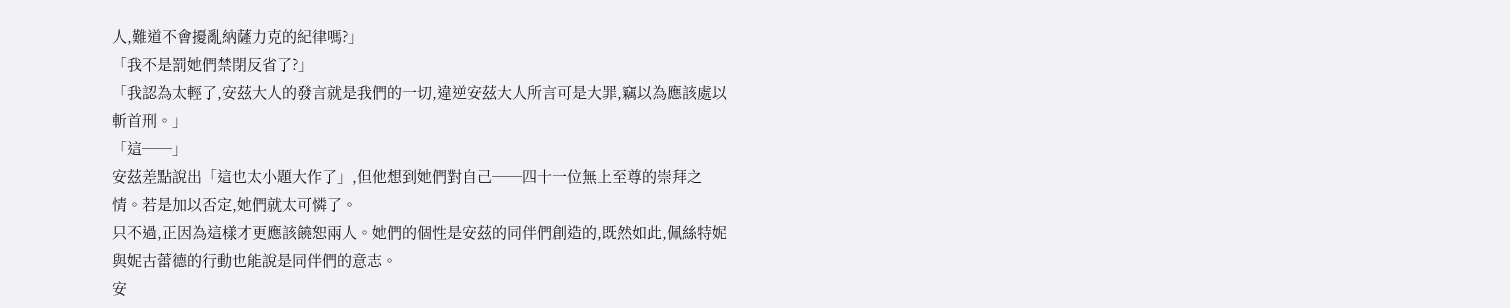人,難道不會擾亂納薩力克的紀律嗎?」
「我不是罰她們禁閉反省了?」
「我認為太輕了,安茲大人的發言就是我們的一切,違逆安茲大人所言可是大罪,竊以為應該處以斬首刑。」
「這──」
安茲差點說出「這也太小題大作了」,但他想到她們對自己──四十一位無上至尊的崇拜之情。若是加以否定,她們就太可憐了。
只不過,正因為這樣才更應該饒恕兩人。她們的個性是安茲的同伴們創造的,既然如此,佩絲特妮與妮古蕾德的行動也能說是同伴們的意志。
安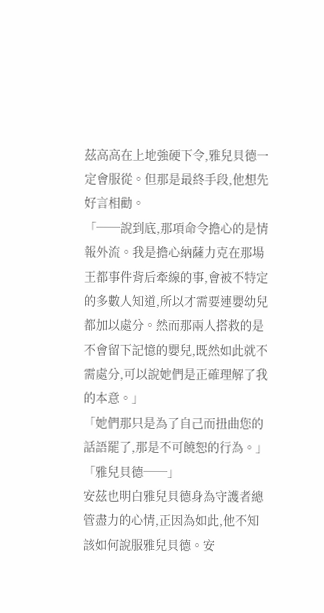茲高高在上地強硬下令,雅兒貝德一定會服從。但那是最終手段,他想先好言相勸。
「──說到底,那項命令擔心的是情報外流。我是擔心納薩力克在那場王都事件背后牽線的事,會被不特定的多數人知道,所以才需要連嬰幼兒都加以處分。然而那兩人搭救的是不會留下記憶的嬰兒,既然如此就不需處分,可以說她們是正確理解了我的本意。」
「她們那只是為了自己而扭曲您的話語罷了,那是不可饒恕的行為。」
「雅兒貝德──」
安茲也明白雅兒貝德身為守護者總管盡力的心情,正因為如此,他不知該如何說服雅兒貝德。安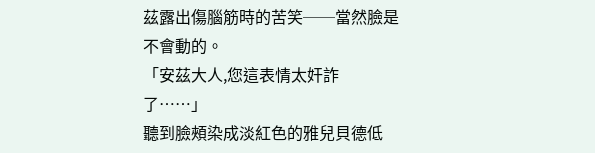茲露出傷腦筋時的苦笑──當然臉是不會動的。
「安茲大人,您這表情太奸詐了……」
聽到臉頰染成淡紅色的雅兒貝德低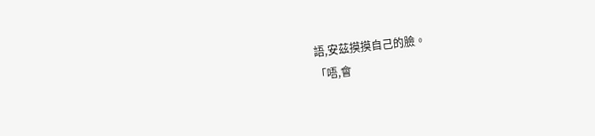語,安茲摸摸自己的臉。
「唔,會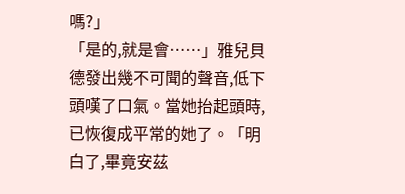嗎?」
「是的,就是會……」雅兒貝德發出幾不可聞的聲音,低下頭嘆了口氣。當她抬起頭時,已恢復成平常的她了。「明白了,畢竟安茲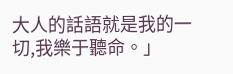大人的話語就是我的一切,我樂于聽命。」